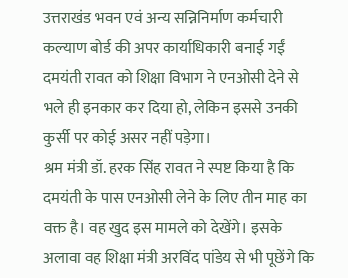उत्तराखंड भवन एवं अन्य सन्निनिर्माण कर्मचारी कल्याण बोर्ड की अपर कार्याधिकारी बनाई गईं दमयंती रावत को शिक्षा विभाग ने एनओसी देने से भले ही इनकार कर दिया हो, लेकिन इससे उनकी कुर्सी पर कोई असर नहीं पड़ेगा।
श्रम मंत्री डॉ. हरक सिंह रावत ने स्पष्ट किया है कि दमयंती के पास एनओसी लेने के लिए तीन माह का वक्त है। वह खुद इस मामले को देखेंगे। इसके अलावा वह शिक्षा मंत्री अरविंद पांडेय से भी पूछेंगे कि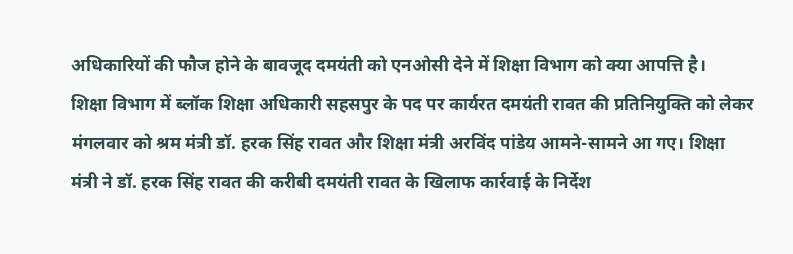अधिकारियों की फौज होने के बावजूद दमयंती को एनओसी देने में शिक्षा विभाग को क्या आपत्ति है।
शिक्षा विभाग में ब्लॉक शिक्षा अधिकारी सहसपुर के पद पर कार्यरत दमयंती रावत की प्रतिनियुक्ति को लेकर मंगलवार को श्रम मंत्री डॉ. हरक सिंह रावत और शिक्षा मंत्री अरविंद पांडेय आमने-सामने आ गए। शिक्षा मंत्री ने डॉ. हरक सिंह रावत की करीबी दमयंती रावत के खिलाफ कार्रवाई के निर्देश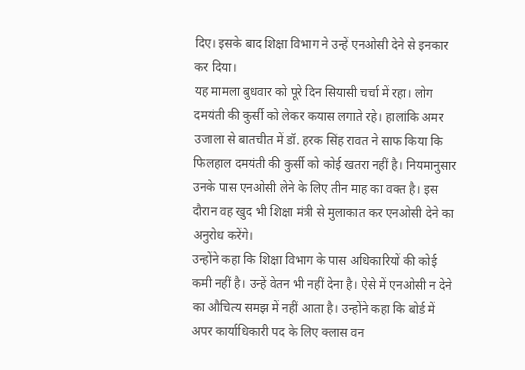दिए। इसके बाद शिक्षा विभाग ने उन्हें एनओसी देने से इनकार कर दिया।
यह मामला बुधवार को पूरे दिन सियासी चर्चा में रहा। लोग दमयंती की कुर्सी को लेकर कयास लगाते रहे। हालांकि अमर उजाला से बातचीत में डॉ. हरक सिंह रावत ने साफ किया कि फिलहाल दमयंती की कुर्सी को कोई खतरा नहीं है। नियमानुसार उनके पास एनओसी लेने के लिए तीन माह का वक्त है। इस दौरान वह खुद भी शिक्षा मंत्री से मुलाकात कर एनओसी देने का अनुरोध करेंगे।
उन्होंने कहा कि शिक्षा विभाग के पास अधिकारियों की कोई कमी नहीं है। उन्हें वेतन भी नहीं देना है। ऐसे में एनओसी न देने का औचित्य समझ में नहीं आता है। उन्होंने कहा कि बोर्ड में अपर कार्याधिकारी पद के लिए क्लास वन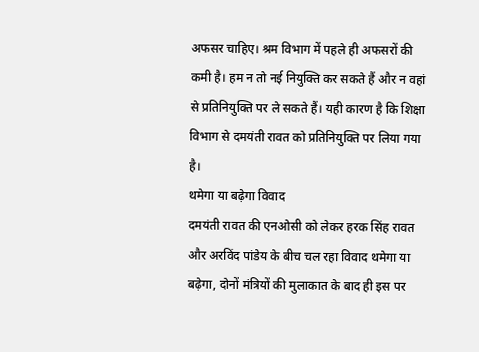अफसर चाहिए। श्रम विभाग में पहले ही अफसरों की कमी है। हम न तो नई नियुक्ति कर सकते हैं और न वहां से प्रतिनियुक्ति पर ले सकते हैं। यही कारण है कि शिक्षा विभाग से दमयंती रावत को प्रतिनियुक्ति पर लिया गया है।
थमेगा या बढ़ेगा विवाद
दमयंती रावत की एनओसी को लेकर हरक सिंह रावत और अरविंद पांडेय के बीच चल रहा विवाद थमेगा या बढ़ेगा, दोनों मंत्रियों की मुलाकात के बाद ही इस पर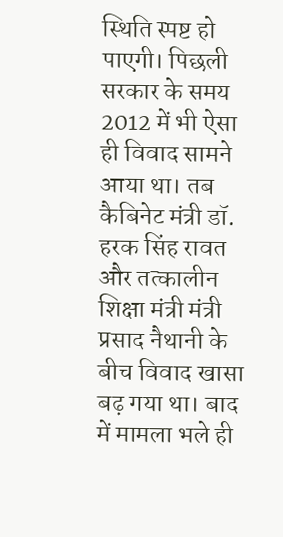स्थिति स्पष्ट हो पाएगी। पिछली सरकार के समय 2012 में भी ऐसा ही विवाद सामने आया था। तब कैबिनेट मंत्री डॉ. हरक सिंह रावत और तत्कालीन शिक्षा मंत्री मंत्री प्रसाद नैथानी के बीच विवाद खासा बढ़ गया था। बाद में मामला भले ही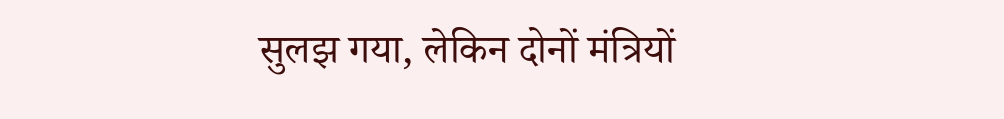सुलझ गया, लेकिन दोनों मंत्रियों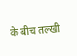के बीच तल्खी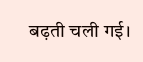बढ़ती चली गई।